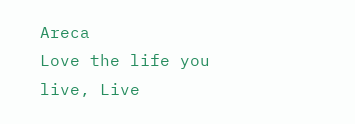Areca
Love the life you live, Live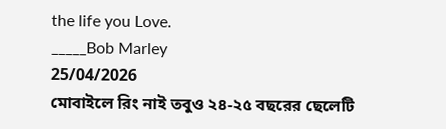the life you Love.
_____Bob Marley
25/04/2026
মোবাইলে রিং নাই তবুও ২৪-২৫ বছরের ছেলেটি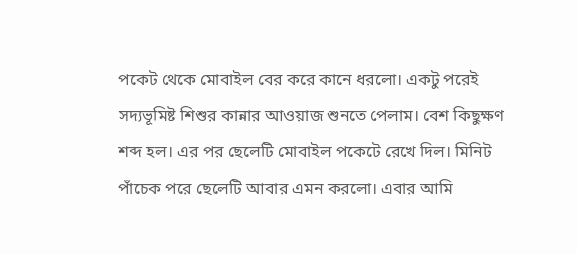পকেট থেকে মোবাইল বের করে কানে ধরলো। একটু পরেই সদ্যভূমিষ্ট শিশুর কান্নার আওয়াজ শুনতে পেলাম। বেশ কিছুক্ষণ শব্দ হল। এর পর ছেলেটি মোবাইল পকেটে রেখে দিল। মিনিট পাঁচেক পরে ছেলেটি আবার এমন করলো। এবার আমি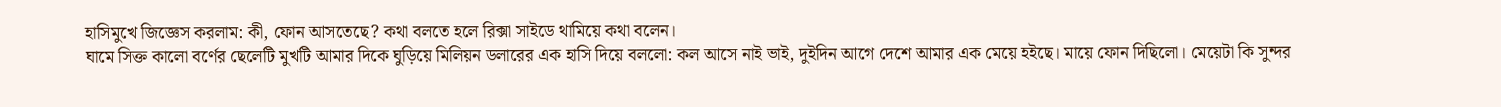হাসিমুখে জিজ্ঞেস করলাম: কী, ফোন আসতেছে? কথা বলতে হলে রিক্সা সাইডে থামিয়ে কথা বলেন।
ঘামে সিক্ত কালো বর্ণের ছেলেটি মুখটি আমার দিকে ঘুড়িয়ে মিলিয়ন ডলারের এক হাসি দিয়ে বললো: কল আসে নাই ভাই, দুইদিন আগে দেশে আমার এক মেয়ে হইছে। মায়ে ফোন দিছিলো। মেয়েটা কি সুন্দর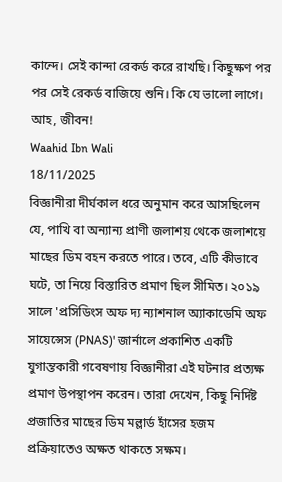কান্দে। সেই কান্দা রেকর্ড করে রাখছি। কিছুক্ষণ পর পর সেই রেকর্ড বাজিয়ে শুনি। কি যে ভালো লাগে।
আহ, জীবন!
Waahid Ibn Wali
18/11/2025
বিজ্ঞানীরা দীর্ঘকাল ধরে অনুমান করে আসছিলেন যে, পাখি বা অন্যান্য প্রাণী জলাশয় থেকে জলাশয়ে মাছের ডিম বহন করতে পারে। তবে, এটি কীভাবে ঘটে, তা নিয়ে বিস্তারিত প্রমাণ ছিল সীমিত। ২০১৯ সালে 'প্রসিডিংস অফ দ্য ন্যাশনাল অ্যাকাডেমি অফ সায়েন্সেস (PNAS)' জার্নালে প্রকাশিত একটি যুগান্তকারী গবেষণায় বিজ্ঞানীরা এই ঘটনার প্রত্যক্ষ প্রমাণ উপস্থাপন করেন। তারা দেখেন, কিছু নির্দিষ্ট প্রজাতির মাছের ডিম মল্লার্ড হাঁসের হজম প্রক্রিয়াতেও অক্ষত থাকতে সক্ষম।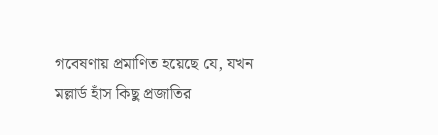গবেষণায় প্রমাণিত হয়েছে যে, যখন মল্লার্ড হাঁস কিছু প্রজাতির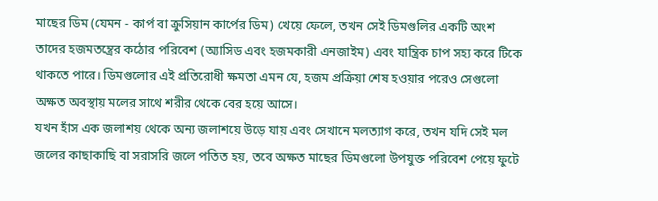মাছের ডিম (যেমন - কার্প বা ক্রুসিয়ান কার্পের ডিম) খেয়ে ফেলে, তখন সেই ডিমগুলির একটি অংশ তাদের হজমতন্ত্রের কঠোর পরিবেশ (অ্যাসিড এবং হজমকারী এনজাইম) এবং যান্ত্রিক চাপ সহ্য করে টিকে থাকতে পারে। ডিমগুলোর এই প্রতিরোধী ক্ষমতা এমন যে, হজম প্রক্রিয়া শেষ হওয়ার পরেও সেগুলো অক্ষত অবস্থায় মলের সাথে শরীর থেকে বের হয়ে আসে।
যখন হাঁস এক জলাশয় থেকে অন্য জলাশয়ে উড়ে যায় এবং সেখানে মলত্যাগ করে, তখন যদি সেই মল জলের কাছাকাছি বা সরাসরি জলে পতিত হয়, তবে অক্ষত মাছের ডিমগুলো উপযুক্ত পরিবেশ পেয়ে ফুটে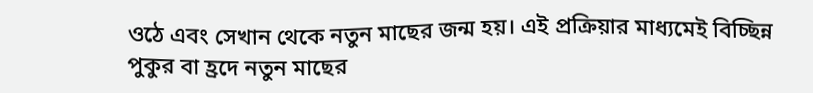ওঠে এবং সেখান থেকে নতুন মাছের জন্ম হয়। এই প্রক্রিয়ার মাধ্যমেই বিচ্ছিন্ন পুকুর বা হ্রদে নতুন মাছের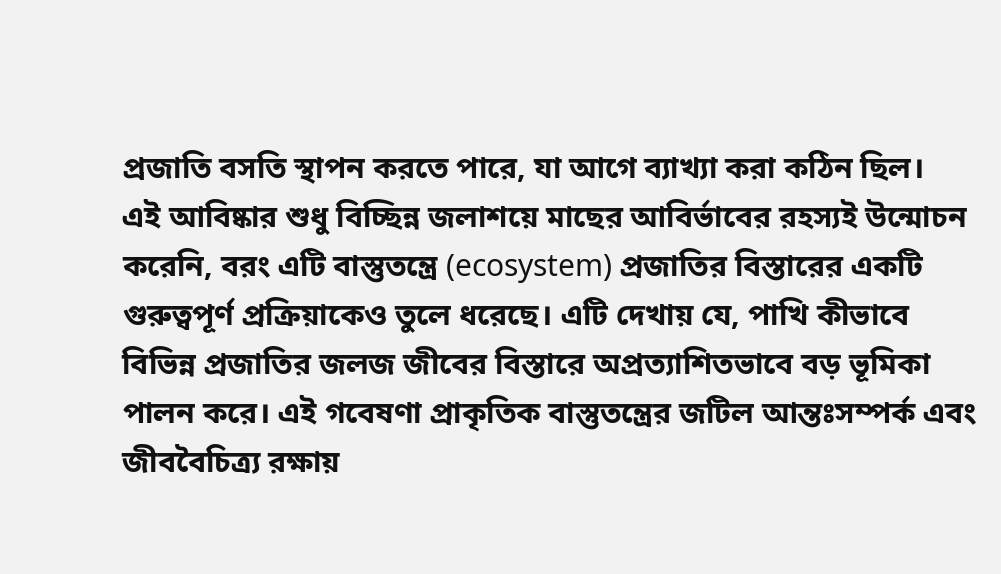প্রজাতি বসতি স্থাপন করতে পারে, যা আগে ব্যাখ্যা করা কঠিন ছিল।
এই আবিষ্কার শুধু বিচ্ছিন্ন জলাশয়ে মাছের আবির্ভাবের রহস্যই উন্মোচন করেনি, বরং এটি বাস্তুতন্ত্রে (ecosystem) প্রজাতির বিস্তারের একটি গুরুত্বপূর্ণ প্রক্রিয়াকেও তুলে ধরেছে। এটি দেখায় যে, পাখি কীভাবে বিভিন্ন প্রজাতির জলজ জীবের বিস্তারে অপ্রত্যাশিতভাবে বড় ভূমিকা পালন করে। এই গবেষণা প্রাকৃতিক বাস্তুতন্ত্রের জটিল আন্তঃসম্পর্ক এবং জীববৈচিত্র্য রক্ষায়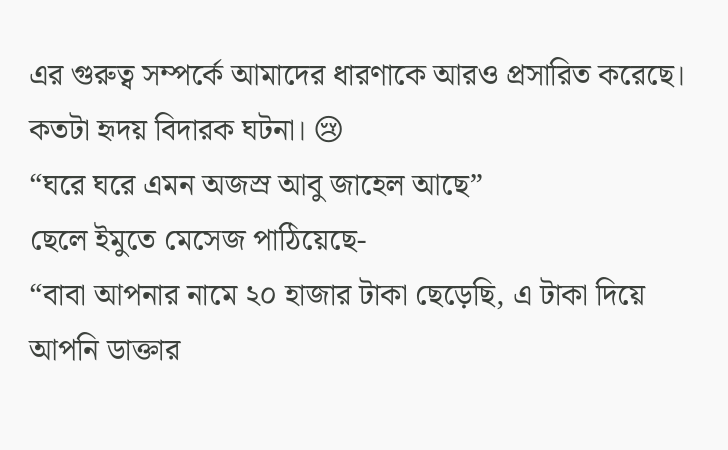এর গুরুত্ব সম্পর্কে আমাদের ধারণাকে আরও প্রসারিত করেছে।
কতটা হৃদয় বিদারক ঘটনা। 😢
“ঘরে ঘরে এমন অজস্র আবু জাহেল আছে”
ছেলে ইমুতে মেসেজ পাঠিয়েছে-
“বাবা আপনার নামে ২০ হাজার টাকা ছেড়েছি, এ টাকা দিয়ে আপনি ডাক্তার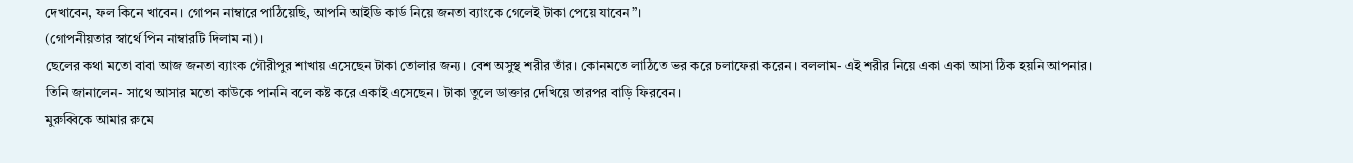দেখাবেন, ফল কিনে খাবেন। গোপন নাম্বারে পাঠিয়েছি, আপনি আইডি কার্ড নিয়ে জনতা ব্যাংকে গেলেই টাকা পেয়ে যাবেন”।
(গোপনীয়তার স্বার্থে পিন নাম্বারটি দিলাম না)।
ছেলের কথা মতো বাবা আজ জনতা ব্যাংক গৌরীপুর শাখায় এসেছেন টাকা তোলার জন্য। বেশ অসুস্থ শরীর তাঁর। কোনমতে লাঠিতে ভর করে চলাফেরা করেন। বললাম- এই শরীর নিয়ে একা একা আসা ঠিক হয়নি আপনার।
তিনি জানালেন- সাথে আসার মতো কাউকে পাননি বলে কষ্ট করে একাই এসেছেন। টাকা তুলে ডাক্তার দেখিয়ে তারপর বাড়ি ফিরবেন।
মুরুব্বিকে আমার রুমে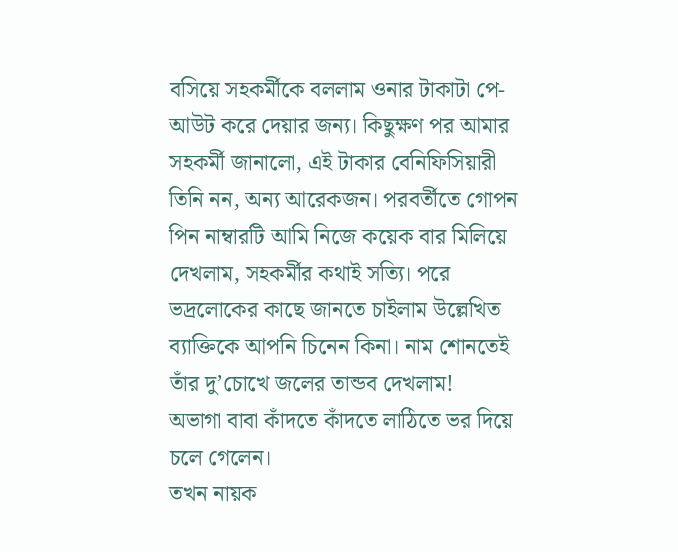বসিয়ে সহকর্মীকে বললাম ওনার টাকাটা পে-আউট করে দেয়ার জন্য। কিছুক্ষণ পর আমার সহকর্মী জানালো, এই টাকার বেনিফিসিয়ারী তিনি নন, অন্য আরেকজন। পরবর্তীতে গোপন পিন নাম্বারটি আমি নিজে কয়েক বার মিলিয়ে দেখলাম, সহকর্মীর কথাই সত্যি। পরে ভদ্রলোকের কাছে জানতে চাইলাম উল্লেখিত ব্যাক্তিকে আপনি চিনেন কিনা। নাম শোনতেই তাঁর দু’চোখে জলের তান্ডব দেখলাম!
অভাগা বাবা কাঁদতে কাঁদতে লাঠিতে ভর দিয়ে চলে গেলেন।
তখন নায়ক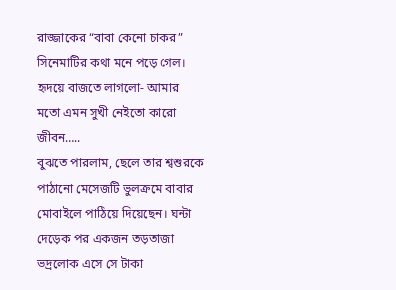রাজ্জাকের “বাবা কেনো চাকর” সিনেমাটির কথা মনে পড়ে গেল। হৃদয়ে বাজতে লাগলো- আমার মতো এমন সুখী নেইতো কারো জীবন…..
বুঝতে পারলাম, ছেলে তার শ্বশুরকে পাঠানো মেসেজটি ভুলক্রমে বাবার মোবাইলে পাঠিয়ে দিয়েছেন। ঘন্টা দেড়েক পর একজন তড়তাজা ভদ্রলোক এসে সে টাকা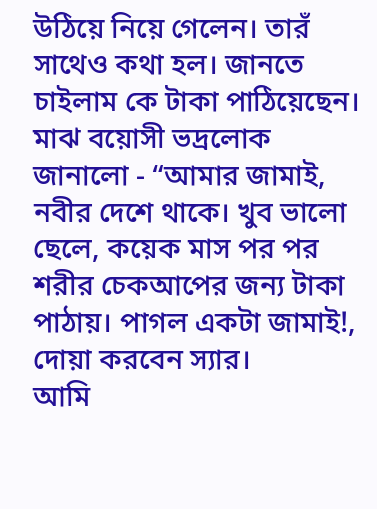উঠিয়ে নিয়ে গেলেন। তারঁ সাথেও কথা হল। জানতে চাইলাম কে টাকা পাঠিয়েছেন।
মাঝ বয়োসী ভদ্রলোক জানালো - “আমার জামাই, নবীর দেশে থাকে। খুব ভালো ছেলে, কয়েক মাস পর পর শরীর চেকআপের জন্য টাকা পাঠায়। পাগল একটা জামাই!, দোয়া করবেন স্যার।
আমি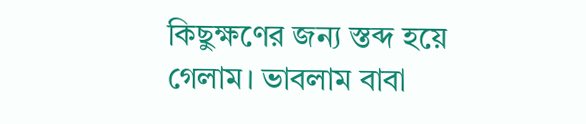কিছুক্ষণের জন্য স্তব্দ হয়ে গেলাম। ভাবলাম বাবা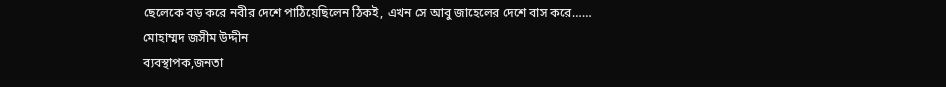ছেলেকে বড় করে নবীর দেশে পাঠিয়েছিলেন ঠিকই, এখন সে আবু জাহেলের দেশে বাস করে……
মোহাম্মদ জসীম উদ্দীন
ব্যবস্থাপক,জনতা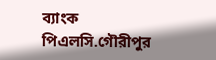ব্যাংক পিএলসি.গৌরীপুর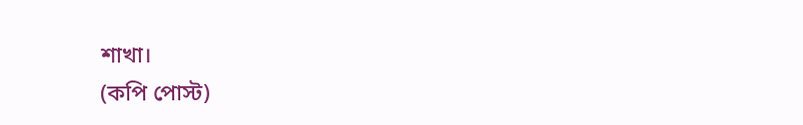শাখা।
(কপি পোস্ট)